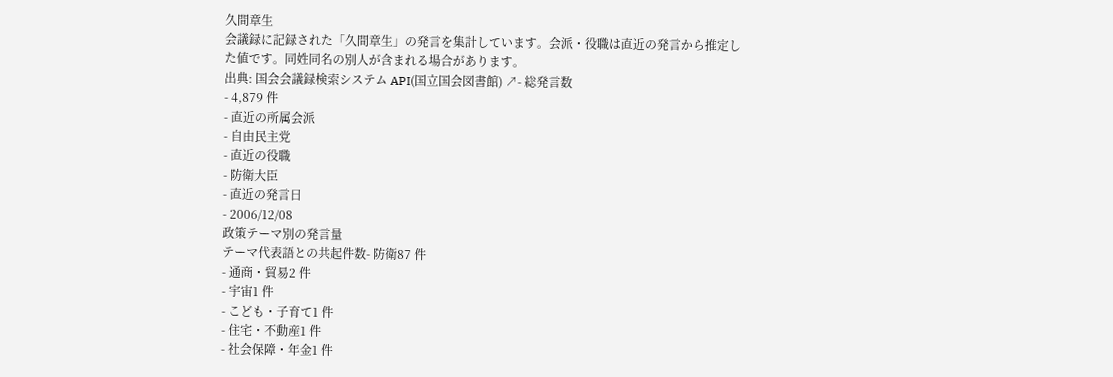久間章生
会議録に記録された「久間章生」の発言を集計しています。会派・役職は直近の発言から推定した値です。同姓同名の別人が含まれる場合があります。
出典: 国会会議録検索システム API(国立国会図書館) ↗- 総発言数
- 4,879 件
- 直近の所属会派
- 自由民主党
- 直近の役職
- 防衛大臣
- 直近の発言日
- 2006/12/08
政策テーマ別の発言量
テーマ代表語との共起件数- 防衛87 件
- 通商・貿易2 件
- 宇宙1 件
- こども・子育て1 件
- 住宅・不動産1 件
- 社会保障・年金1 件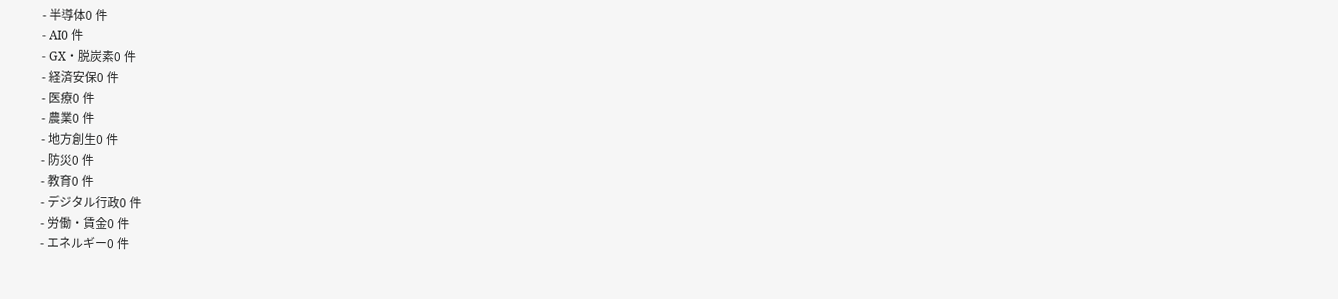- 半導体0 件
- AI0 件
- GX・脱炭素0 件
- 経済安保0 件
- 医療0 件
- 農業0 件
- 地方創生0 件
- 防災0 件
- 教育0 件
- デジタル行政0 件
- 労働・賃金0 件
- エネルギー0 件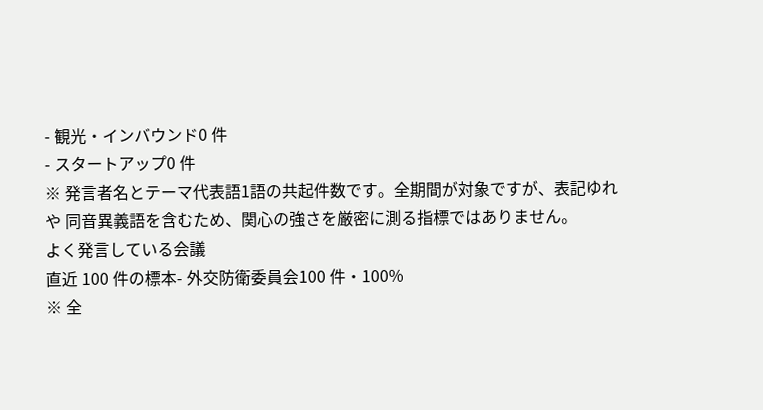- 観光・インバウンド0 件
- スタートアップ0 件
※ 発言者名とテーマ代表語1語の共起件数です。全期間が対象ですが、表記ゆれや 同音異義語を含むため、関心の強さを厳密に測る指標ではありません。
よく発言している会議
直近 100 件の標本- 外交防衛委員会100 件・100%
※ 全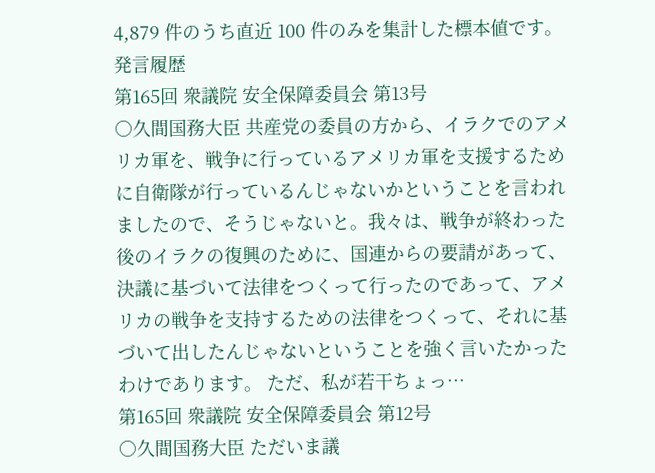4,879 件のうち直近 100 件のみを集計した標本値です。
発言履歴
第165回 衆議院 安全保障委員会 第13号
○久間国務大臣 共産党の委員の方から、イラクでのアメリカ軍を、戦争に行っているアメリカ軍を支援するために自衛隊が行っているんじゃないかということを言われましたので、そうじゃないと。我々は、戦争が終わった後のイラクの復興のために、国連からの要請があって、決議に基づいて法律をつくって行ったのであって、アメリカの戦争を支持するための法律をつくって、それに基づいて出したんじゃないということを強く言いたかったわけであります。 ただ、私が若干ちょっ…
第165回 衆議院 安全保障委員会 第12号
○久間国務大臣 ただいま議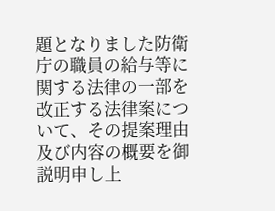題となりました防衛庁の職員の給与等に関する法律の一部を改正する法律案について、その提案理由及び内容の概要を御説明申し上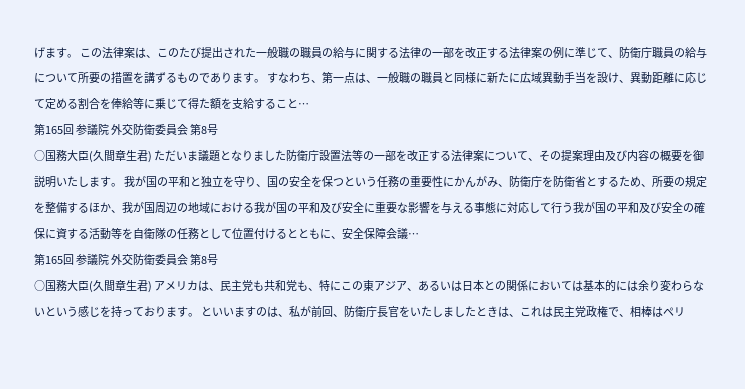げます。 この法律案は、このたび提出された一般職の職員の給与に関する法律の一部を改正する法律案の例に準じて、防衛庁職員の給与について所要の措置を講ずるものであります。 すなわち、第一点は、一般職の職員と同様に新たに広域異動手当を設け、異動距離に応じて定める割合を俸給等に乗じて得た額を支給すること…
第165回 参議院 外交防衛委員会 第8号
○国務大臣(久間章生君) ただいま議題となりました防衛庁設置法等の一部を改正する法律案について、その提案理由及び内容の概要を御説明いたします。 我が国の平和と独立を守り、国の安全を保つという任務の重要性にかんがみ、防衛庁を防衛省とするため、所要の規定を整備するほか、我が国周辺の地域における我が国の平和及び安全に重要な影響を与える事態に対応して行う我が国の平和及び安全の確保に資する活動等を自衛隊の任務として位置付けるとともに、安全保障会議…
第165回 参議院 外交防衛委員会 第8号
○国務大臣(久間章生君) アメリカは、民主党も共和党も、特にこの東アジア、あるいは日本との関係においては基本的には余り変わらないという感じを持っております。 といいますのは、私が前回、防衛庁長官をいたしましたときは、これは民主党政権で、相棒はペリ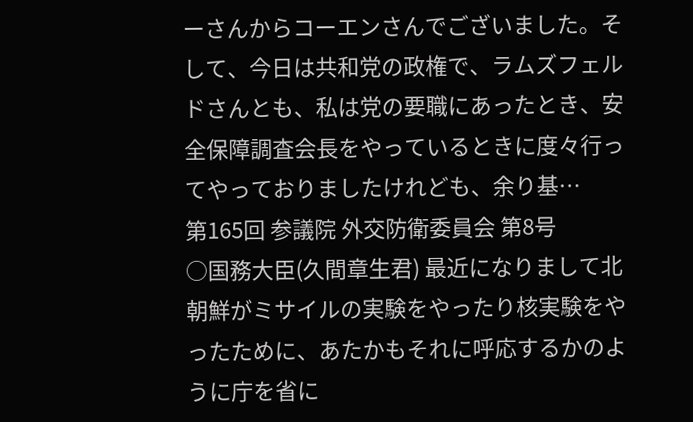ーさんからコーエンさんでございました。そして、今日は共和党の政権で、ラムズフェルドさんとも、私は党の要職にあったとき、安全保障調査会長をやっているときに度々行ってやっておりましたけれども、余り基…
第165回 参議院 外交防衛委員会 第8号
○国務大臣(久間章生君) 最近になりまして北朝鮮がミサイルの実験をやったり核実験をやったために、あたかもそれに呼応するかのように庁を省に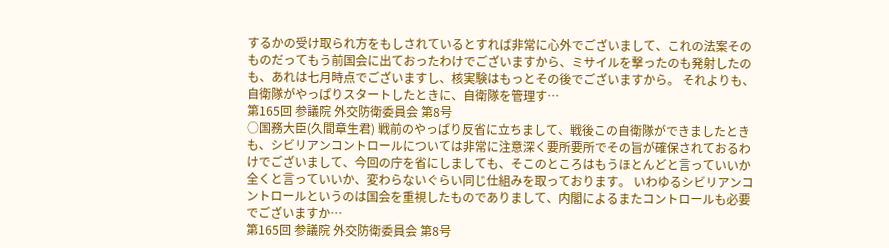するかの受け取られ方をもしされているとすれば非常に心外でございまして、これの法案そのものだってもう前国会に出ておったわけでございますから、ミサイルを撃ったのも発射したのも、あれは七月時点でございますし、核実験はもっとその後でございますから。 それよりも、自衛隊がやっぱりスタートしたときに、自衛隊を管理す…
第165回 参議院 外交防衛委員会 第8号
○国務大臣(久間章生君) 戦前のやっぱり反省に立ちまして、戦後この自衛隊ができましたときも、シビリアンコントロールについては非常に注意深く要所要所でその旨が確保されておるわけでございまして、今回の庁を省にしましても、そこのところはもうほとんどと言っていいか全くと言っていいか、変わらないぐらい同じ仕組みを取っております。 いわゆるシビリアンコントロールというのは国会を重視したものでありまして、内閣によるまたコントロールも必要でございますか…
第165回 参議院 外交防衛委員会 第8号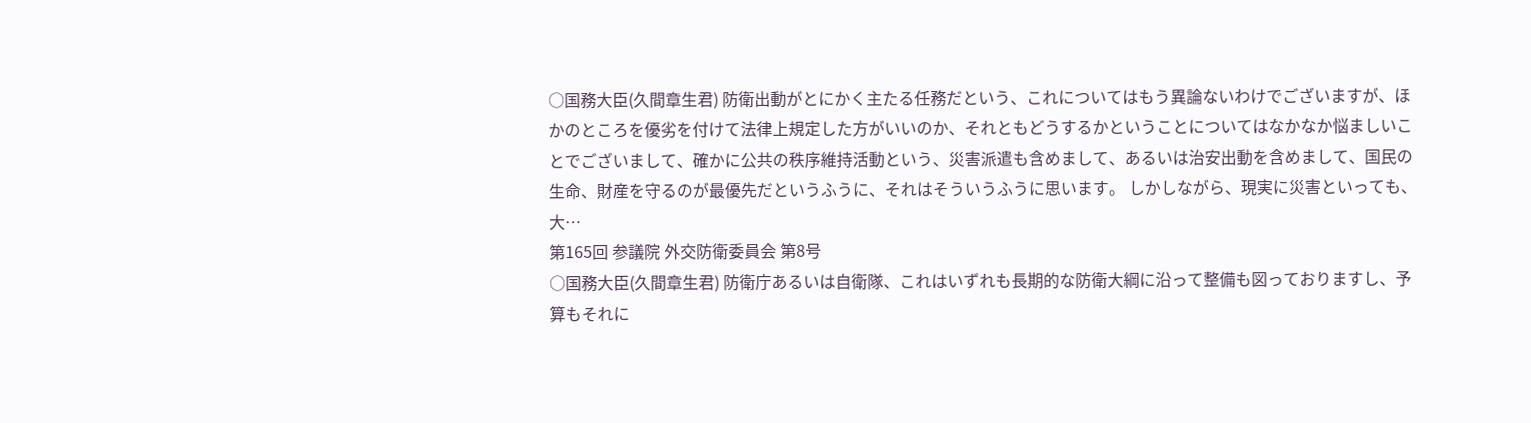○国務大臣(久間章生君) 防衛出動がとにかく主たる任務だという、これについてはもう異論ないわけでございますが、ほかのところを優劣を付けて法律上規定した方がいいのか、それともどうするかということについてはなかなか悩ましいことでございまして、確かに公共の秩序維持活動という、災害派遣も含めまして、あるいは治安出動を含めまして、国民の生命、財産を守るのが最優先だというふうに、それはそういうふうに思います。 しかしながら、現実に災害といっても、大…
第165回 参議院 外交防衛委員会 第8号
○国務大臣(久間章生君) 防衛庁あるいは自衛隊、これはいずれも長期的な防衛大綱に沿って整備も図っておりますし、予算もそれに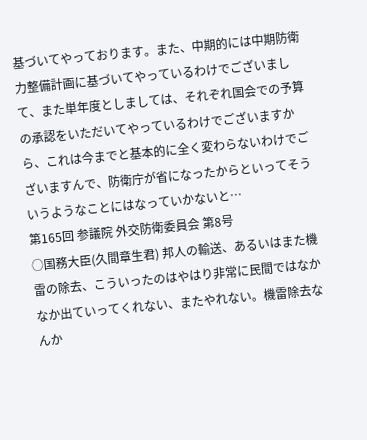基づいてやっております。また、中期的には中期防衛力整備計画に基づいてやっているわけでございまして、また単年度としましては、それぞれ国会での予算の承認をいただいてやっているわけでございますから、これは今までと基本的に全く変わらないわけでございますんで、防衛庁が省になったからといってそういうようなことにはなっていかないと…
第165回 参議院 外交防衛委員会 第8号
○国務大臣(久間章生君) 邦人の輸送、あるいはまた機雷の除去、こういったのはやはり非常に民間ではなかなか出ていってくれない、またやれない。機雷除去なんか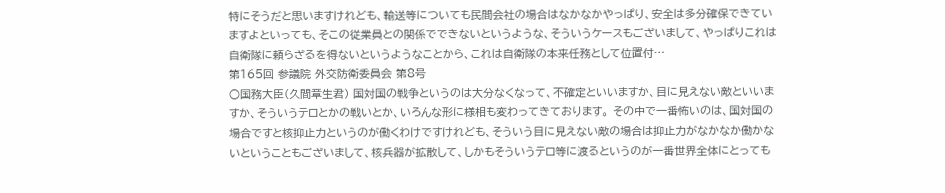特にそうだと思いますけれども、輸送等についても民間会社の場合はなかなかやっぱり、安全は多分確保できていますよといっても、そこの従業員との関係でできないというような、そういうケースもございまして、やっぱりこれは自衛隊に頼らざるを得ないというようなことから、これは自衛隊の本来任務として位置付…
第165回 参議院 外交防衛委員会 第8号
○国務大臣(久間章生君) 国対国の戦争というのは大分なくなって、不確定といいますか、目に見えない敵といいますか、そういうテロとかの戦いとか、いろんな形に様相も変わってきております。 その中で一番怖いのは、国対国の場合ですと核抑止力というのが働くわけですけれども、そういう目に見えない敵の場合は抑止力がなかなか働かないということもございまして、核兵器が拡散して、しかもそういうテロ等に渡るというのが一番世界全体にとっても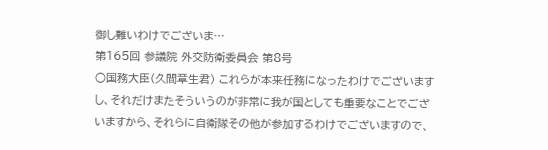御し難いわけでございま…
第165回 参議院 外交防衛委員会 第8号
○国務大臣(久間章生君) これらが本来任務になったわけでございますし、それだけまたそういうのが非常に我が国としても重要なことでございますから、それらに自衛隊その他が参加するわけでございますので、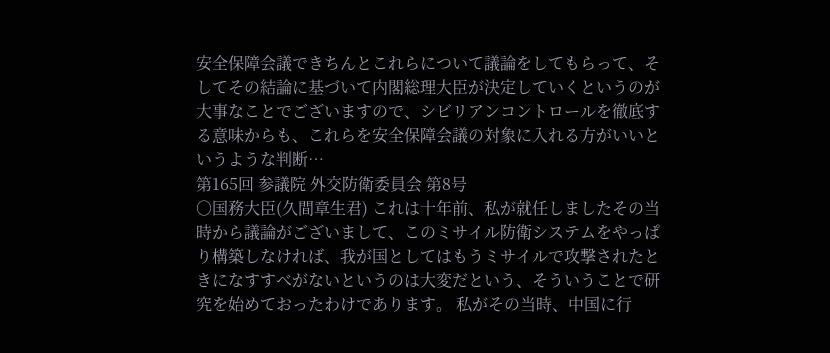安全保障会議できちんとこれらについて議論をしてもらって、そしてその結論に基づいて内閣総理大臣が決定していくというのが大事なことでございますので、シビリアンコントロールを徹底する意味からも、これらを安全保障会議の対象に入れる方がいいというような判断…
第165回 参議院 外交防衛委員会 第8号
○国務大臣(久間章生君) これは十年前、私が就任しましたその当時から議論がございまして、このミサイル防衛システムをやっぱり構築しなければ、我が国としてはもうミサイルで攻撃されたときになすすべがないというのは大変だという、そういうことで研究を始めておったわけであります。 私がその当時、中国に行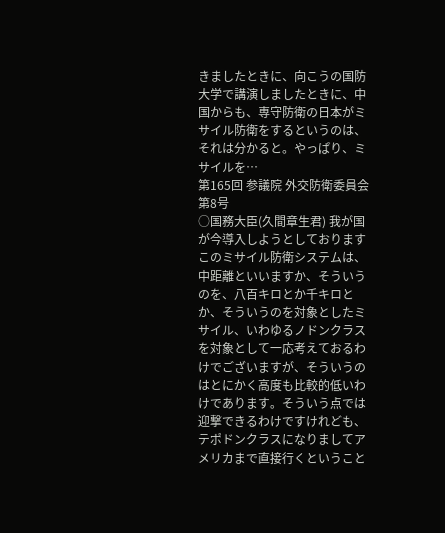きましたときに、向こうの国防大学で講演しましたときに、中国からも、専守防衛の日本がミサイル防衛をするというのは、それは分かると。やっぱり、ミサイルを…
第165回 参議院 外交防衛委員会 第8号
○国務大臣(久間章生君) 我が国が今導入しようとしておりますこのミサイル防衛システムは、中距離といいますか、そういうのを、八百キロとか千キロとか、そういうのを対象としたミサイル、いわゆるノドンクラスを対象として一応考えておるわけでございますが、そういうのはとにかく高度も比較的低いわけであります。そういう点では迎撃できるわけですけれども、テポドンクラスになりましてアメリカまで直接行くということ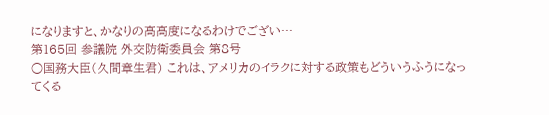になりますと、かなりの高高度になるわけでござい…
第165回 参議院 外交防衛委員会 第8号
○国務大臣(久間章生君) これは、アメリカのイラクに対する政策もどういうふうになってくる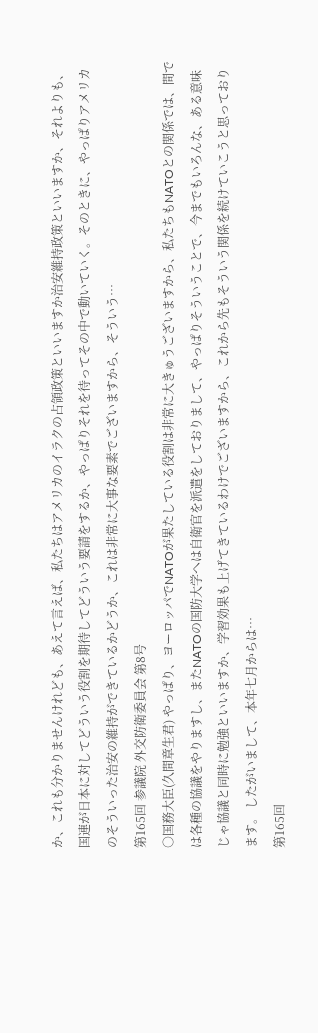か、これも分かりませんけれども、あえて言えば、私たちはアメリカのイラクの占領政策といいますか治安維持政策といいますか、それよりも、国連が日本に対してどういう役割を期待してどういう要請をするか、やっぱりそれを待ってその中で動いていく。そのときに、やっぱりアメリカのそういった治安の維持ができているかどうか、これは非常に大事な要素でございますから、そういう…
第165回 参議院 外交防衛委員会 第8号
○国務大臣(久間章生君) やっぱり、ヨーロッパでNATOが果たしている役割は非常に大きゅうございますから、私たちもNATOとの関係では、間では各種の協議をやりますし、またNATOの国防大学へは自衛官を派遣をしておりまして、やっぱりそういうことで、今までもいろんな、ある意味じゃ協議と同時に勉強といいますか、学習効果も上げてきているわけでございますから、これから先もそういう関係を続けていこうと思っております。 したがいまして、本年七月からは…
第165回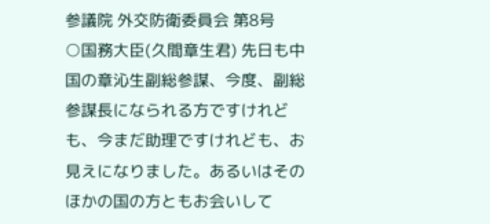参議院 外交防衛委員会 第8号
○国務大臣(久間章生君) 先日も中国の章沁生副総参謀、今度、副総参謀長になられる方ですけれども、今まだ助理ですけれども、お見えになりました。あるいはそのほかの国の方ともお会いして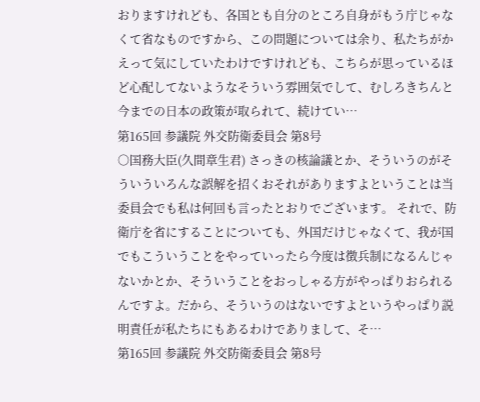おりますけれども、各国とも自分のところ自身がもう庁じゃなくて省なものですから、この問題については余り、私たちがかえって気にしていたわけですけれども、こちらが思っているほど心配してないようなそういう雰囲気でして、むしろきちんと今までの日本の政策が取られて、続けてい…
第165回 参議院 外交防衛委員会 第8号
○国務大臣(久間章生君) さっきの核論議とか、そういうのがそういういろんな誤解を招くおそれがありますよということは当委員会でも私は何回も言ったとおりでございます。 それで、防衛庁を省にすることについても、外国だけじゃなくて、我が国でもこういうことをやっていったら今度は徴兵制になるんじゃないかとか、そういうことをおっしゃる方がやっぱりおられるんですよ。だから、そういうのはないですよというやっぱり説明責任が私たちにもあるわけでありまして、そ…
第165回 参議院 外交防衛委員会 第8号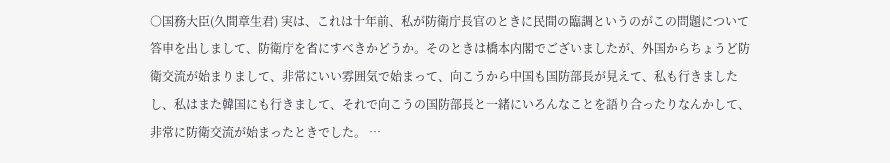○国務大臣(久間章生君) 実は、これは十年前、私が防衛庁長官のときに民間の臨調というのがこの問題について答申を出しまして、防衛庁を省にすべきかどうか。そのときは橋本内閣でございましたが、外国からちょうど防衛交流が始まりまして、非常にいい雰囲気で始まって、向こうから中国も国防部長が見えて、私も行きましたし、私はまた韓国にも行きまして、それで向こうの国防部長と一緒にいろんなことを語り合ったりなんかして、非常に防衛交流が始まったときでした。 …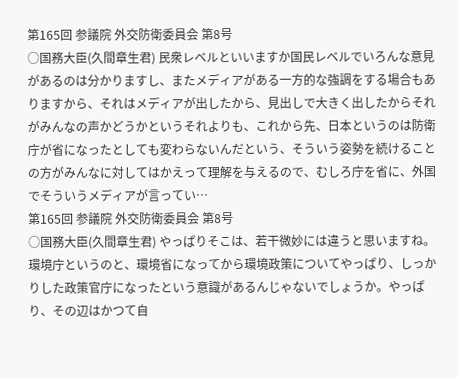第165回 参議院 外交防衛委員会 第8号
○国務大臣(久間章生君) 民衆レベルといいますか国民レベルでいろんな意見があるのは分かりますし、またメディアがある一方的な強調をする場合もありますから、それはメディアが出したから、見出しで大きく出したからそれがみんなの声かどうかというそれよりも、これから先、日本というのは防衛庁が省になったとしても変わらないんだという、そういう姿勢を続けることの方がみんなに対してはかえって理解を与えるので、むしろ庁を省に、外国でそういうメディアが言ってい…
第165回 参議院 外交防衛委員会 第8号
○国務大臣(久間章生君) やっぱりそこは、若干微妙には違うと思いますね。 環境庁というのと、環境省になってから環境政策についてやっぱり、しっかりした政策官庁になったという意識があるんじゃないでしょうか。やっぱり、その辺はかつて自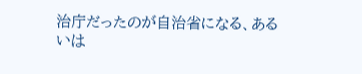治庁だったのが自治省になる、あるいは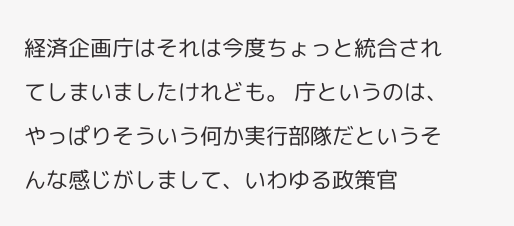経済企画庁はそれは今度ちょっと統合されてしまいましたけれども。 庁というのは、やっぱりそういう何か実行部隊だというそんな感じがしまして、いわゆる政策官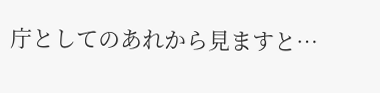庁としてのあれから見ますと…